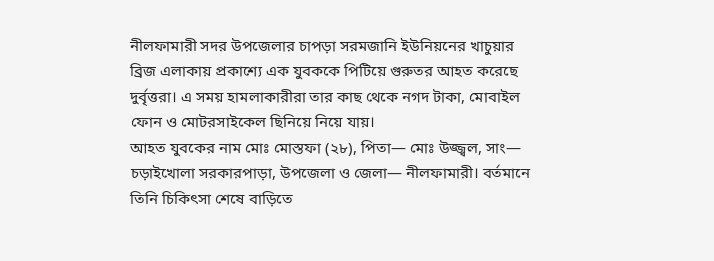নীলফামারী সদর উপজেলার চাপড়া সরমজানি ইউনিয়নের খাচুয়ার ব্রিজ এলাকায় প্রকাশ্যে এক যুবককে পিটিয়ে গুরুতর আহত করেছে দুর্বৃত্তরা। এ সময় হামলাকারীরা তার কাছ থেকে নগদ টাকা, মোবাইল ফোন ও মোটরসাইকেল ছিনিয়ে নিয়ে যায়।
আহত যুবকের নাম মোঃ মোস্তফা (২৮), পিতা— মোঃ উজ্জ্বল, সাং— চড়াইখোলা সরকারপাড়া, উপজেলা ও জেলা— নীলফামারী। বর্তমানে তিনি চিকিৎসা শেষে বাড়িতে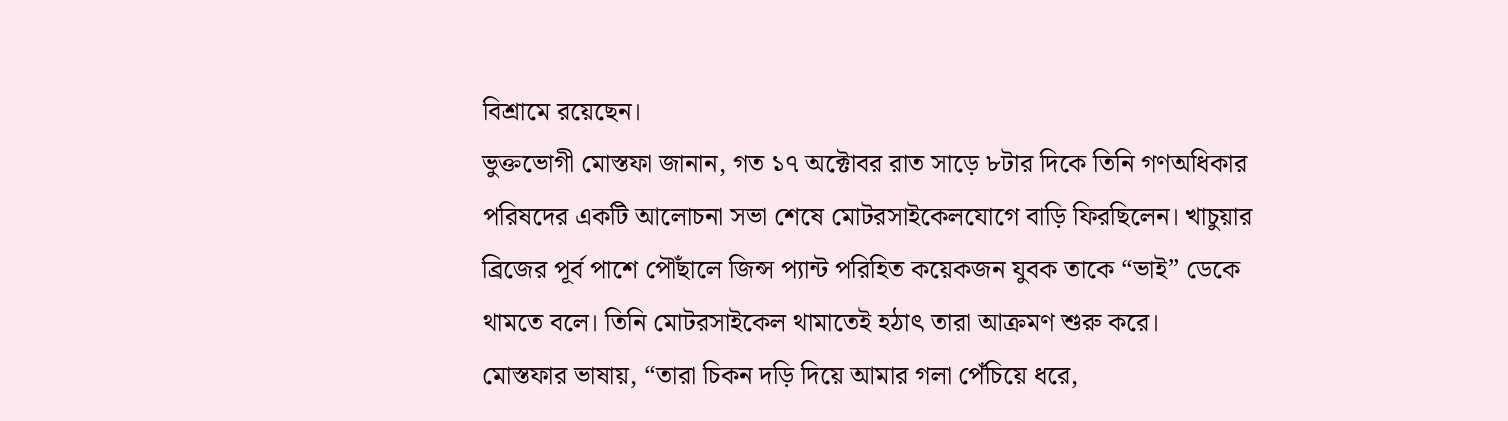বিশ্রামে রয়েছেন।
ভুক্তভোগী মোস্তফা জানান, গত ১৭ অক্টোবর রাত সাড়ে ৮টার দিকে তিনি গণঅধিকার পরিষদের একটি আলোচনা সভা শেষে মোটরসাইকেলযোগে বাড়ি ফিরছিলেন। খাচুয়ার ব্রিজের পূর্ব পাশে পৌঁছালে জিন্স প্যান্ট পরিহিত কয়েকজন যুবক তাকে “ভাই” ডেকে থামতে বলে। তিনি মোটরসাইকেল থামাতেই হঠাৎ তারা আক্রমণ শুরু করে।
মোস্তফার ভাষায়, “তারা চিকন দড়ি দিয়ে আমার গলা পেঁচিয়ে ধরে,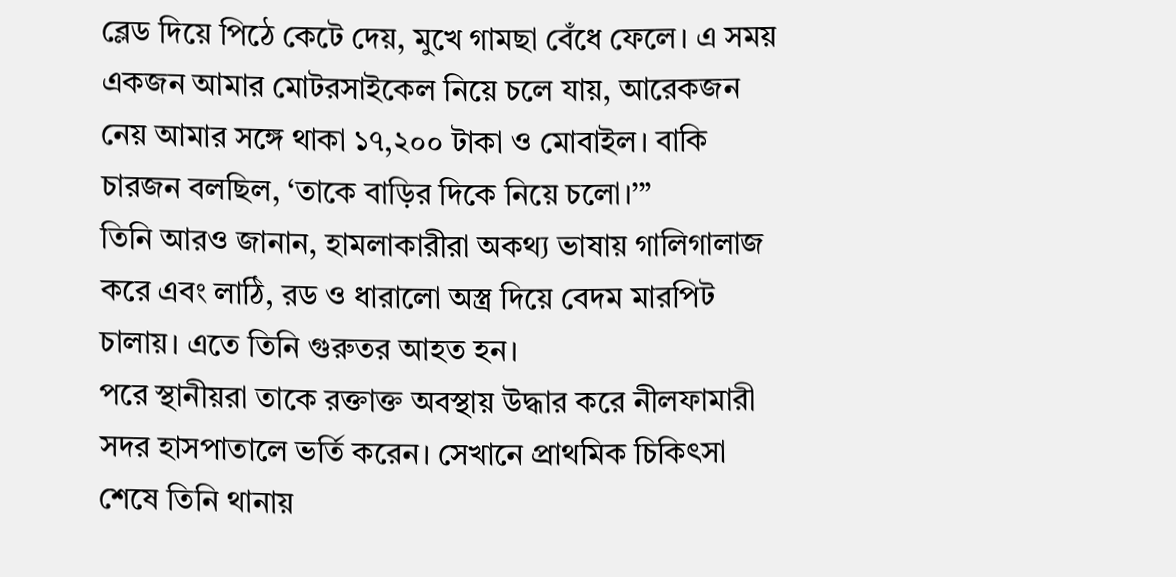ব্লেড দিয়ে পিঠে কেটে দেয়, মুখে গামছা বেঁধে ফেলে। এ সময় একজন আমার মোটরসাইকেল নিয়ে চলে যায়, আরেকজন নেয় আমার সঙ্গে থাকা ১৭,২০০ টাকা ও মোবাইল। বাকি চারজন বলছিল, ‘তাকে বাড়ির দিকে নিয়ে চলো।’”
তিনি আরও জানান, হামলাকারীরা অকথ্য ভাষায় গালিগালাজ করে এবং লাঠি, রড ও ধারালো অস্ত্র দিয়ে বেদম মারপিট চালায়। এতে তিনি গুরুতর আহত হন।
পরে স্থানীয়রা তাকে রক্তাক্ত অবস্থায় উদ্ধার করে নীলফামারী সদর হাসপাতালে ভর্তি করেন। সেখানে প্রাথমিক চিকিৎসা শেষে তিনি থানায়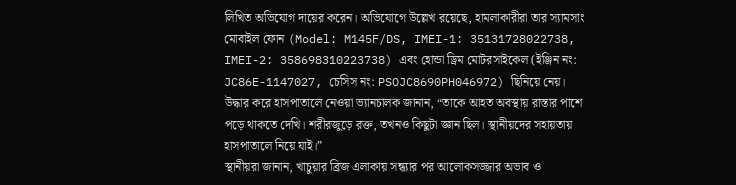লিখিত অভিযোগ দায়ের করেন। অভিযোগে উল্লেখ রয়েছে, হামলাকারীরা তার স্যামসাং মোবাইল ফোন (Model: M145F/DS, IMEI-1: 35131728022738, IMEI-2: 358698310223738) এবং হোন্ডা ড্রিম মোটরসাইকেল (ইঞ্জিন নং: JC86E-1147027, চেসিস নং: PSOJC8690PH046972) ছিনিয়ে নেয়।
উদ্ধার করে হাসপাতালে নেওয়া ভ্যানচালক জানান, “তাকে আহত অবস্থায় রাস্তার পাশে পড়ে থাকতে দেখি। শরীরজুড়ে রক্ত, তখনও কিছুটা জ্ঞান ছিল। স্থানীয়দের সহায়তায় হাসপাতালে নিয়ে যাই।”
স্থানীয়রা জানান, খাচুয়ার ব্রিজ এলাকায় সন্ধ্যার পর আলোকসজ্জার অভাব ও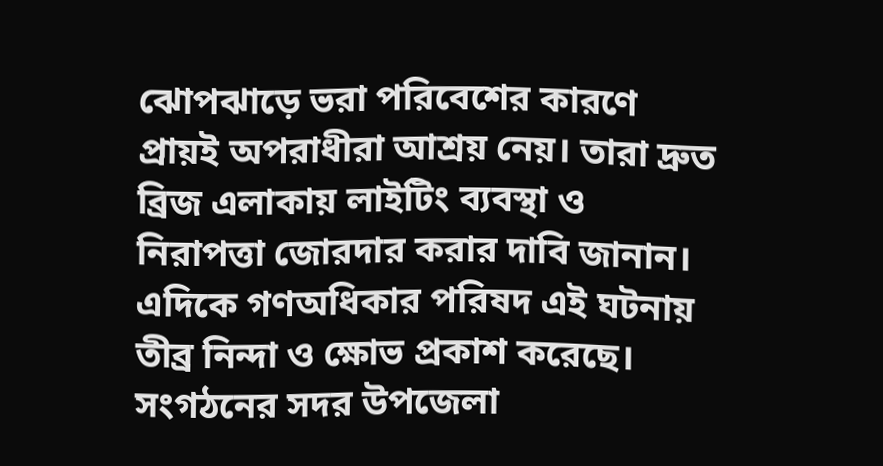ঝোপঝাড়ে ভরা পরিবেশের কারণে প্রায়ই অপরাধীরা আশ্রয় নেয়। তারা দ্রুত ব্রিজ এলাকায় লাইটিং ব্যবস্থা ও নিরাপত্তা জোরদার করার দাবি জানান।
এদিকে গণঅধিকার পরিষদ এই ঘটনায় তীব্র নিন্দা ও ক্ষোভ প্রকাশ করেছে। সংগঠনের সদর উপজেলা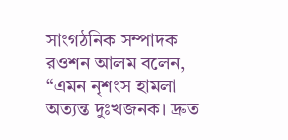সাংগঠনিক সম্পাদক রওশন আলম বলেন,
“এমন নৃশংস হামলা অত্যন্ত দুঃখজনক। দ্রুত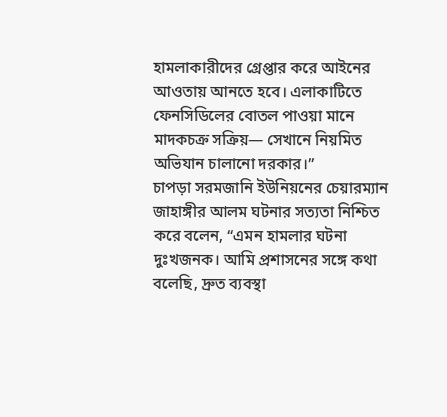হামলাকারীদের গ্রেপ্তার করে আইনের আওতায় আনতে হবে। এলাকাটিতে ফেনসিডিলের বোতল পাওয়া মানে মাদকচক্র সক্রিয়— সেখানে নিয়মিত অভিযান চালানো দরকার।”
চাপড়া সরমজানি ইউনিয়নের চেয়ারম্যান জাহাঙ্গীর আলম ঘটনার সত্যতা নিশ্চিত করে বলেন, “এমন হামলার ঘটনা দুঃখজনক। আমি প্রশাসনের সঙ্গে কথা বলেছি, দ্রুত ব্যবস্থা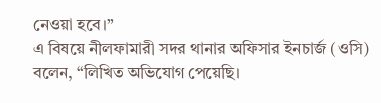নেওয়া হবে।”
এ বিষয়ে নীলফামারী সদর থানার অফিসার ইনচার্জ (ওসি) বলেন, “লিখিত অভিযোগ পেয়েছি।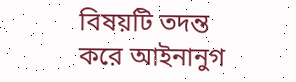বিষয়টি তদন্ত করে আইনানুগ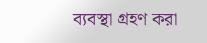ব্যবস্থা গ্রহণ করা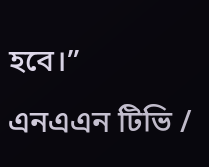হবে।”
এনএএন টিভি /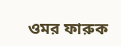ওমর ফারুক